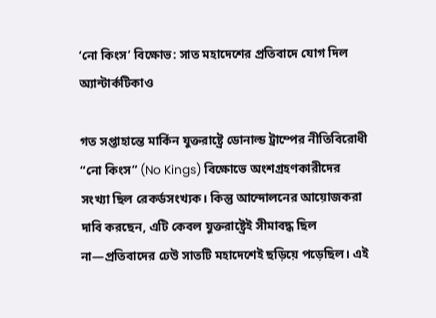‘নো কিংস’ বিক্ষোভ: সাত মহাদেশের প্রতিবাদে যোগ দিল অ্যান্টার্কটিকাও

গত সপ্তাহান্তে মার্কিন যুক্তরাষ্ট্রে ডোনাল্ড ট্রাম্পের নীতিবিরোধী “নো কিংস” (No Kings) বিক্ষোভে অংশগ্রহণকারীদের সংখ্যা ছিল রেকর্ডসংখ্যক। কিন্তু আন্দোলনের আয়োজকরা দাবি করছেন, এটি কেবল যুক্তরাষ্ট্রেই সীমাবদ্ধ ছিল না—প্রতিবাদের ঢেউ সাতটি মহাদেশেই ছড়িয়ে পড়েছিল। এই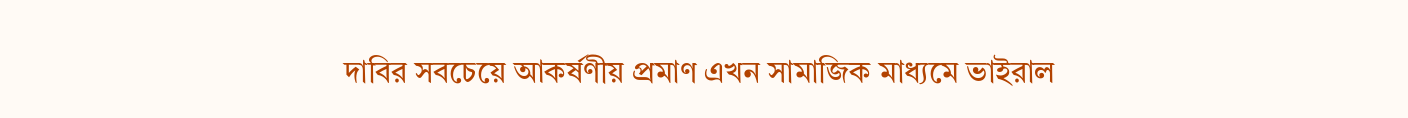দাবির সবচেয়ে আকর্ষণীয় প্রমাণ এখন সামাজিক মাধ্যমে ভাইরাল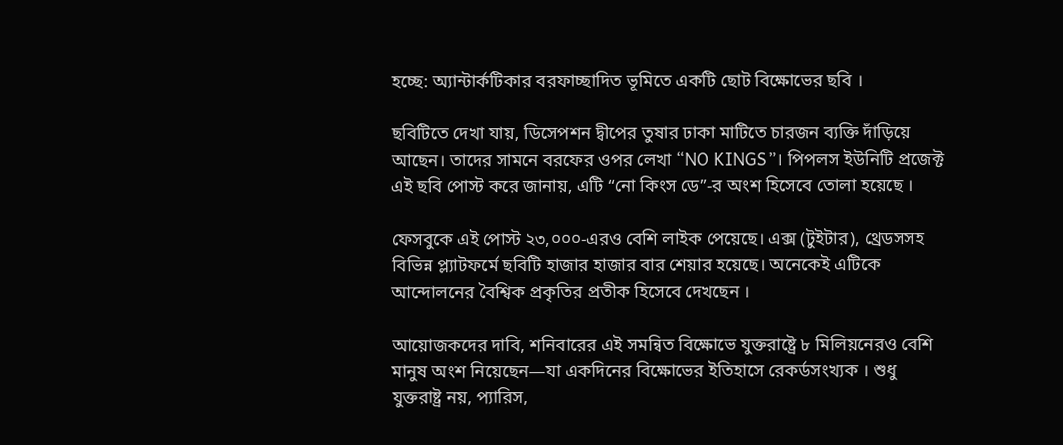হচ্ছে: অ্যান্টার্কটিকার বরফাচ্ছাদিত ভূমিতে একটি ছোট বিক্ষোভের ছবি ।

ছবিটিতে দেখা যায়, ডিসেপশন দ্বীপের তুষার ঢাকা মাটিতে চারজন ব্যক্তি দাঁড়িয়ে আছেন। তাদের সামনে বরফের ওপর লেখা “NO KINGS”। পিপলস ইউনিটি প্রজেক্ট এই ছবি পোস্ট করে জানায়, এটি “নো কিংস ডে”-র অংশ হিসেবে তোলা হয়েছে ।

ফেসবুকে এই পোস্ট ২৩,০০০-এরও বেশি লাইক পেয়েছে। এক্স (টুইটার), থ্রেডসসহ বিভিন্ন প্ল্যাটফর্মে ছবিটি হাজার হাজার বার শেয়ার হয়েছে। অনেকেই এটিকে আন্দোলনের বৈশ্বিক প্রকৃতির প্রতীক হিসেবে দেখছেন ।

আয়োজকদের দাবি, শনিবারের এই সমন্বিত বিক্ষোভে যুক্তরাষ্ট্রে ৮ মিলিয়নেরও বেশি মানুষ অংশ নিয়েছেন—যা একদিনের বিক্ষোভের ইতিহাসে রেকর্ডসংখ্যক । শুধু যুক্তরাষ্ট্র নয়, প্যারিস,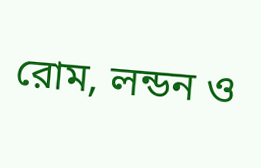রোম, লন্ডন ও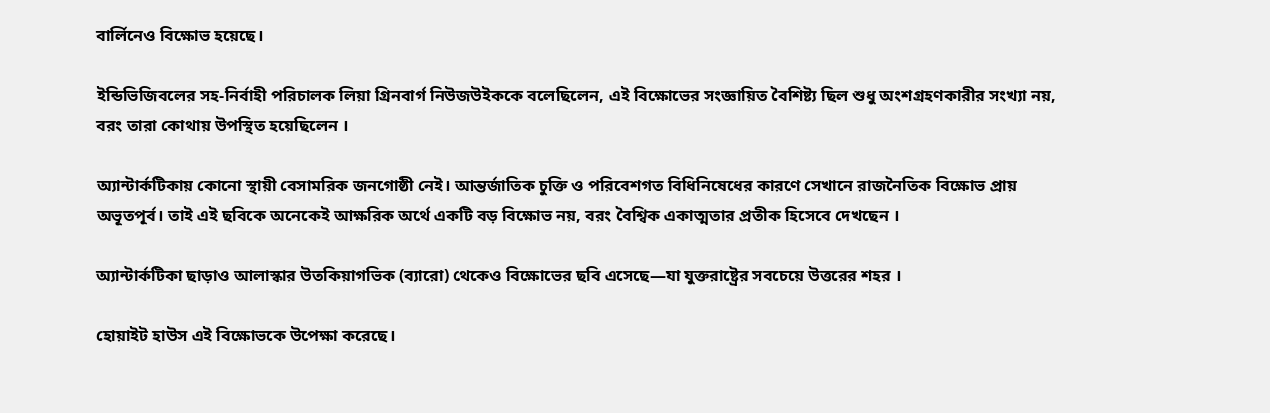বার্লিনেও বিক্ষোভ হয়েছে।

ইন্ডিভিজিবলের সহ-নির্বাহী পরিচালক লিয়া গ্রিনবার্গ নিউজউইককে বলেছিলেন, এই বিক্ষোভের সংজ্ঞায়িত বৈশিষ্ট্য ছিল শুধু অংশগ্রহণকারীর সংখ্যা নয়, বরং তারা কোথায় উপস্থিত হয়েছিলেন ।

অ্যান্টার্কটিকায় কোনো স্থায়ী বেসামরিক জনগোষ্ঠী নেই। আন্তর্জাতিক চুক্তি ও পরিবেশগত বিধিনিষেধের কারণে সেখানে রাজনৈতিক বিক্ষোভ প্রায় অভূতপূর্ব। তাই এই ছবিকে অনেকেই আক্ষরিক অর্থে একটি বড় বিক্ষোভ নয়, বরং বৈশ্বিক একাত্মতার প্রতীক হিসেবে দেখছেন ।

অ্যান্টার্কটিকা ছাড়াও আলাস্কার উতকিয়াগভিক (ব্যারো) থেকেও বিক্ষোভের ছবি এসেছে—যা যুক্তরাষ্ট্রের সবচেয়ে উত্তরের শহর ।

হোয়াইট হাউস এই বিক্ষোভকে উপেক্ষা করেছে।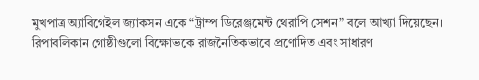মুখপাত্র অ্যাবিগেইল জ্যাকসন একে “ট্রাম্প ডিরেঞ্জমেন্ট থেরাপি সেশন” বলে আখ্যা দিয়েছেন। রিপাবলিকান গোষ্ঠীগুলো বিক্ষোভকে রাজনৈতিকভাবে প্রণোদিত এবং সাধারণ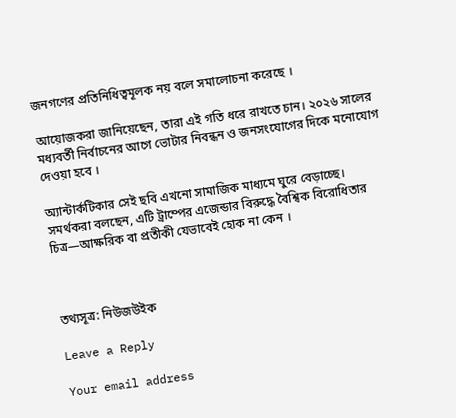জনগণের প্রতিনিধিত্বমূলক নয় বলে সমালোচনা করেছে ।

আয়োজকরা জানিয়েছেন, তারা এই গতি ধরে রাখতে চান। ২০২৬ সালের মধ্যবর্তী নির্বাচনের আগে ভোটার নিবন্ধন ও জনসংযোগের দিকে মনোযোগ দেওয়া হবে ।

অ্যান্টার্কটিকার সেই ছবি এখনো সামাজিক মাধ্যমে ঘুরে বেড়াচ্ছে। সমর্থকরা বলছেন, এটি ট্রাম্পের এজেন্ডার বিরুদ্ধে বৈশ্বিক বিরোধিতার চিত্র—আক্ষরিক বা প্রতীকী যেভাবেই হোক না কেন ।



তথ্যসূত্র: নিউজউইক

Leave a Reply

Your email address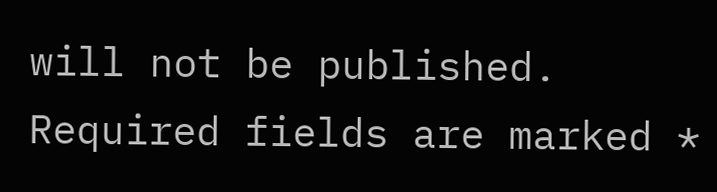will not be published. Required fields are marked *